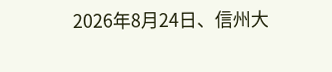2026年8月24日、信州大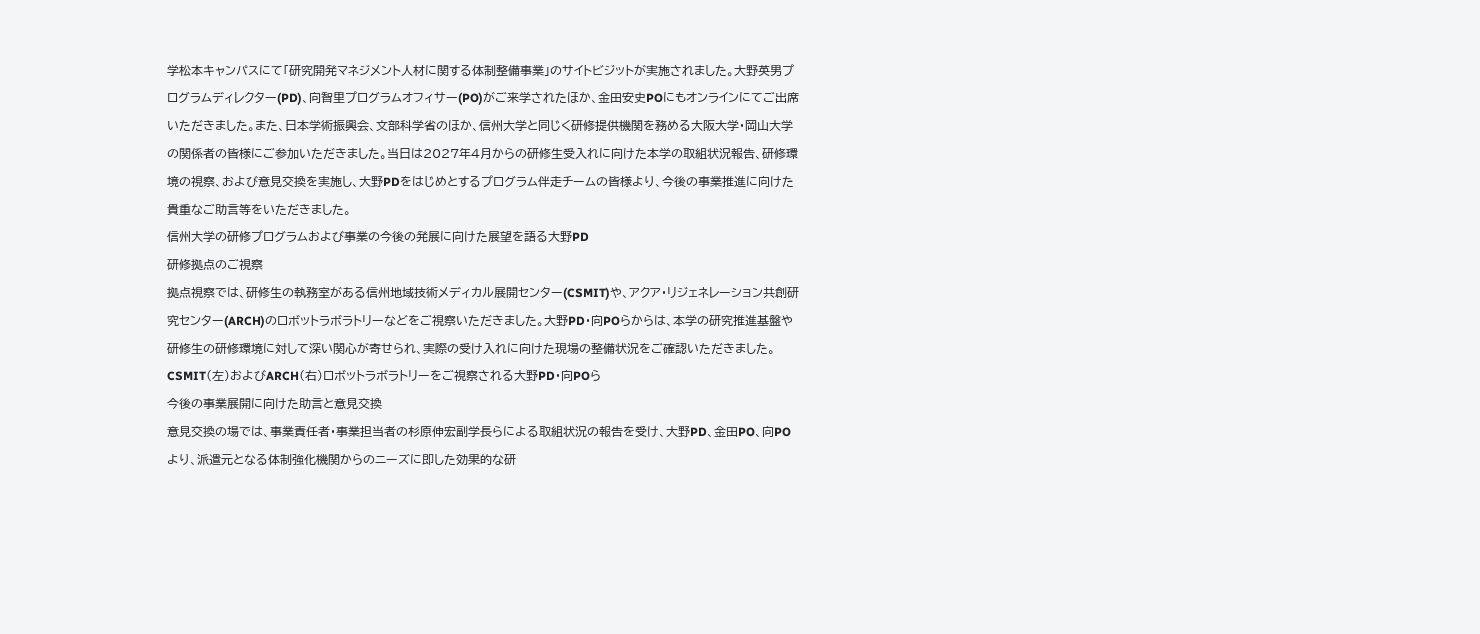学松本キャンパスにて「研究開発マネジメント人材に関する体制整備事業」のサイトビジットが実施されました。大野英男プログラムディレクター(PD)、向智里プログラムオフィサー(PO)がご来学されたほか、金田安史POにもオンラインにてご出席いただきました。また、日本学術振興会、文部科学省のほか、信州大学と同じく研修提供機関を務める大阪大学・岡山大学の関係者の皆様にご参加いただきました。当日は2027年4月からの研修生受入れに向けた本学の取組状況報告、研修環境の視察、および意見交換を実施し、大野PDをはじめとするプログラム伴走チームの皆様より、今後の事業推進に向けた貴重なご助言等をいただきました。
信州大学の研修プログラムおよび事業の今後の発展に向けた展望を語る大野PD
研修拠点のご視察
拠点視察では、研修生の執務室がある信州地域技術メディカル展開センター(CSMIT)や、アクア・リジェネレーション共創研究センター(ARCH)のロボットラボラトリーなどをご視察いただきました。大野PD・向POらからは、本学の研究推進基盤や研修生の研修環境に対して深い関心が寄せられ、実際の受け入れに向けた現場の整備状況をご確認いただきました。
CSMIT(左)およびARCH(右)ロボットラボラトリーをご視察される大野PD・向POら
今後の事業展開に向けた助言と意見交換
意見交換の場では、事業責任者・事業担当者の杉原伸宏副学長らによる取組状況の報告を受け、大野PD、金田PO、向POより、派遣元となる体制強化機関からのニーズに即した効果的な研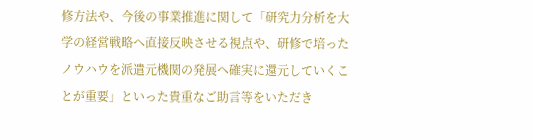修方法や、今後の事業推進に関して「研究力分析を大学の経営戦略へ直接反映させる視点や、研修で培ったノウハウを派遣元機関の発展へ確実に還元していくことが重要」といった貴重なご助言等をいただき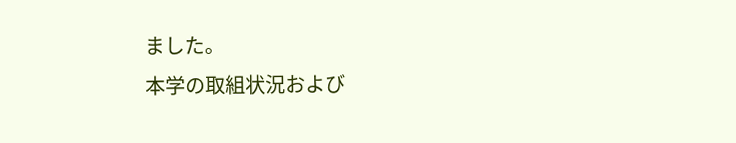ました。
本学の取組状況および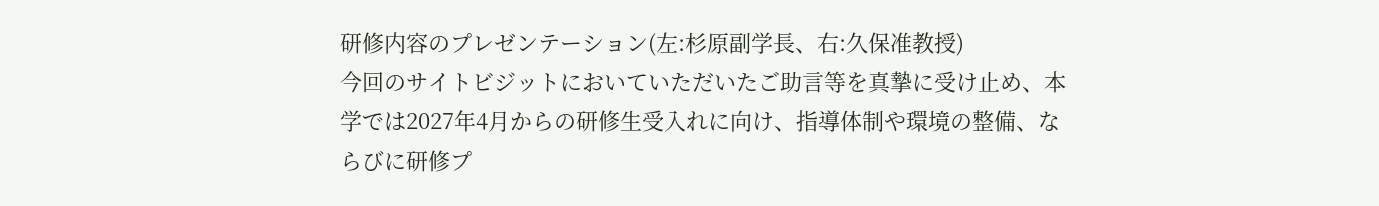研修内容のプレゼンテーション(左:杉原副学長、右:久保准教授)
今回のサイトビジットにおいていただいたご助言等を真摯に受け止め、本学では2027年4月からの研修生受入れに向け、指導体制や環境の整備、ならびに研修プ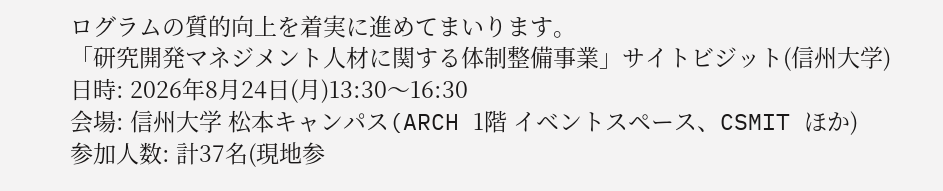ログラムの質的向上を着実に進めてまいります。
「研究開発マネジメント人材に関する体制整備事業」サイトビジット(信州大学)
日時: 2026年8月24日(月)13:30〜16:30
会場: 信州大学 松本キャンパス(ARCH 1階 イベントスペース、CSMIT ほか)
参加人数: 計37名(現地参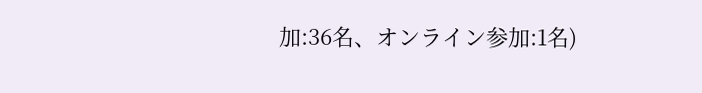加:36名、オンライン参加:1名)